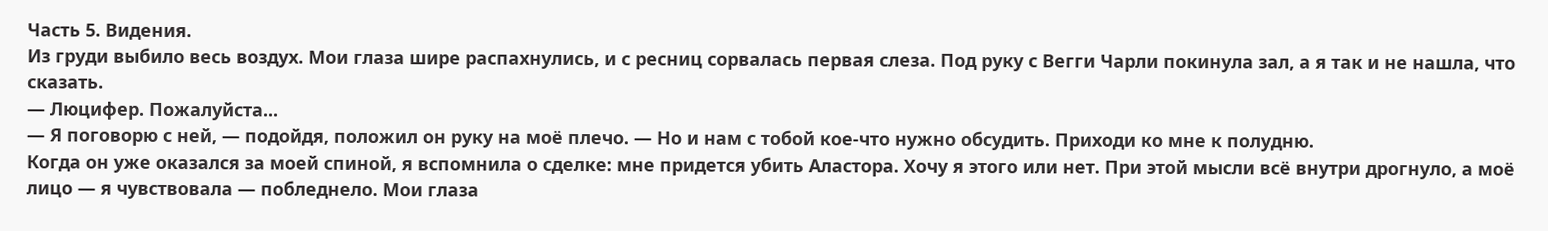Часть 5. Видения.
Из груди выбило весь воздух. Мои глаза шире распахнулись, и с ресниц сорвалась первая слеза. Под руку с Вегги Чарли покинула зал, а я так и не нашла, что сказать.
— Люцифер. Пожалуйста...
— Я поговорю с ней, — подойдя, положил он руку на моё плечо. — Но и нам с тобой кое-что нужно обсудить. Приходи ко мне к полудню.
Когда он уже оказался за моей спиной, я вспомнила о сделке: мне придется убить Аластора. Хочу я этого или нет. При этой мысли всё внутри дрогнуло, а моё лицо — я чувствовала — побледнело. Мои глаза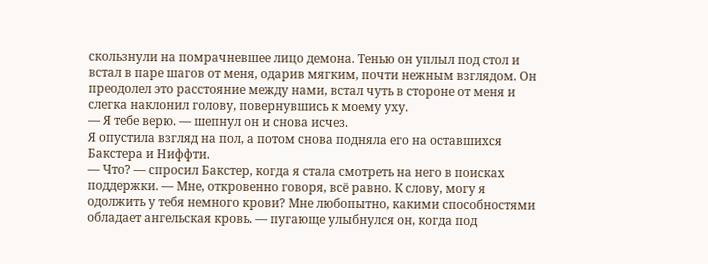скользнули на помрачневшее лицо демона. Тенью он уплыл под стол и встал в паре шагов от меня, одарив мягким, почти нежным взглядом. Он преодолел это расстояние между нами, встал чуть в стороне от меня и слегка наклонил голову, повернувшись к моему уху.
— Я тебе верю. — шепнул он и снова исчез.
Я опустила взгляд на пол, а потом снова подняла его на оставшихся Бакстера и Ниффти.
— Что? — спросил Бакстер, когда я стала смотреть на него в поисках поддержки. — Мне, откровенно говоря, всё равно. К слову, могу я одолжить у тебя немного крови? Мне любопытно, какими способностями обладает ангельская кровь. — пугающе улыбнулся он, когда под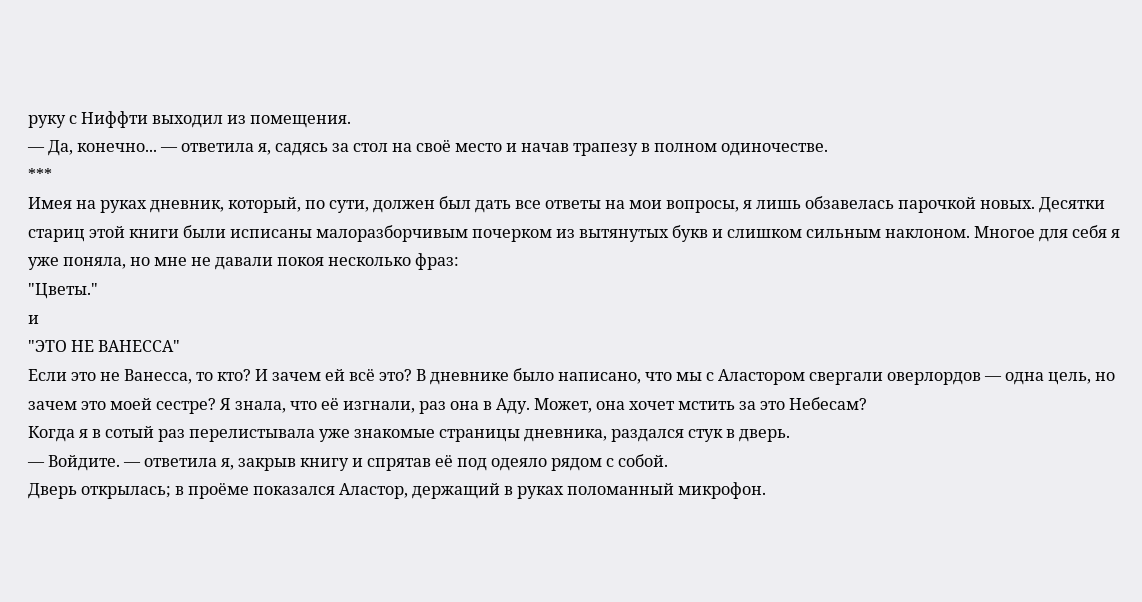руку с Ниффти выходил из помещения.
— Да, конечно... — ответила я, садясь за стол на своё место и начав трапезу в полном одиночестве.
***
Имея на руках дневник, который, по сути, должен был дать все ответы на мои вопросы, я лишь обзавелась парочкой новых. Десятки стариц этой книги были исписаны малоразборчивым почерком из вытянутых букв и слишком сильным наклоном. Многое для себя я уже поняла, но мне не давали покоя несколько фраз:
"Цветы."
и
"ЭТО НЕ ВАНЕССА"
Если это не Ванесса, то кто? И зачем ей всё это? В дневнике было написано, что мы с Аластором свергали оверлордов — одна цель, но зачем это моей сестре? Я знала, что её изгнали, раз она в Аду. Может, она хочет мстить за это Небесам?
Когда я в сотый раз перелистывала уже знакомые страницы дневника, раздался стук в дверь.
— Войдите. — ответила я, закрыв книгу и спрятав её под одеяло рядом с собой.
Дверь открылась; в проёме показался Аластор, держащий в руках поломанный микрофон.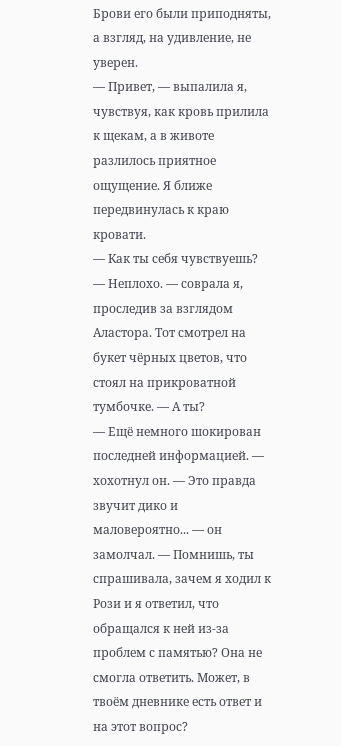Брови его были приподняты, а взгляд, на удивление, не уверен.
— Привет, — выпалила я, чувствуя, как кровь прилила к щекам, а в животе разлилось приятное ощущение. Я ближе передвинулась к краю кровати.
— Как ты себя чувствуешь?
— Неплохо. — соврала я, проследив за взглядом Аластора. Тот смотрел на букет чёрных цветов, что стоял на прикроватной тумбочке. — А ты?
— Ещё немного шокирован последней информацией. — хохотнул он. — Это правда звучит дико и маловероятно... — он замолчал. — Помнишь, ты спрашивала, зачем я ходил к Рози и я ответил, что обращался к ней из-за проблем с памятью? Она не смогла ответить. Может, в твоём дневнике есть ответ и на этот вопрос?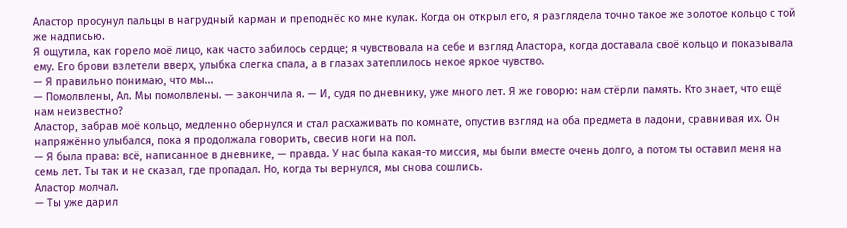Аластор просунул пальцы в нагрудный карман и преподнёс ко мне кулак. Когда он открыл его, я разглядела точно такое же золотое кольцо с той же надписью.
Я ощутила, как горело моё лицо, как часто забилось сердце; я чувствовала на себе и взгляд Аластора, когда доставала своё кольцо и показывала ему. Его брови взлетели вверх, улыбка слегка спала, а в глазах затеплилось некое яркое чувство.
— Я правильно понимаю, что мы...
— Помолвлены, Ал. Мы помолвлены. — закончила я. — И, судя по дневнику, уже много лет. Я же говорю: нам стёрли память. Кто знает, что ещё нам неизвестно?
Аластор, забрав моё кольцо, медленно обернулся и стал расхаживать по комнате, опустив взгляд на оба предмета в ладони, сравнивая их. Он напряжённо улыбался, пока я продолжала говорить, свесив ноги на пол.
— Я была права: всё, написанное в дневнике, — правда. У нас была какая-то миссия, мы были вместе очень долго, а потом ты оставил меня на семь лет. Ты так и не сказал, где пропадал. Но, когда ты вернулся, мы снова сошлись.
Аластор молчал.
— Ты уже дарил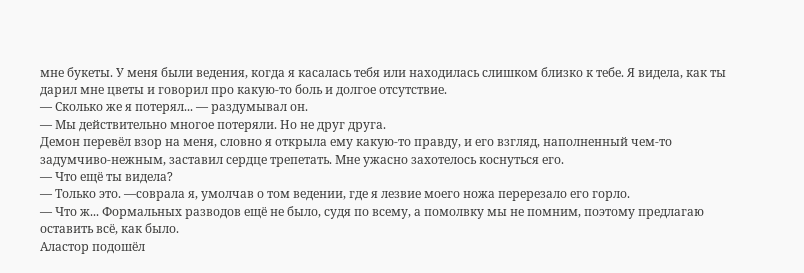мне букеты. У меня были ведения, когда я касалась тебя или находилась слишком близко к тебе. Я видела, как ты дарил мне цветы и говорил про какую-то боль и долгое отсутствие.
— Сколько же я потерял... — раздумывал он.
— Мы действительно многое потеряли. Но не друг друга.
Демон перевёл взор на меня, словно я открыла ему какую-то правду, и его взгляд, наполненный чем-то задумчиво-нежным, заставил сердце трепетать. Мне ужасно захотелось коснуться его.
— Что ещё ты видела?
— Только это. —соврала я, умолчав о том ведении, где я лезвие моего ножа перерезало его горло.
— Что ж... Формальных разводов ещё не было, судя по всему, а помолвку мы не помним, поэтому предлагаю оставить всё, как было.
Аластор подошёл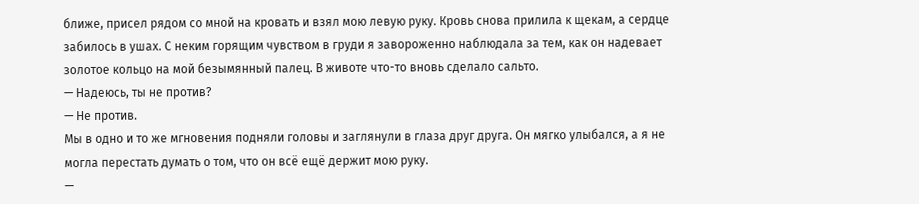ближе, присел рядом со мной на кровать и взял мою левую руку. Кровь снова прилила к щекам, а сердце забилось в ушах. С неким горящим чувством в груди я завороженно наблюдала за тем, как он надевает золотое кольцо на мой безымянный палец. В животе что-то вновь сделало сальто.
— Надеюсь, ты не против?
— Не против.
Мы в одно и то же мгновения подняли головы и заглянули в глаза друг друга. Он мягко улыбался, а я не могла перестать думать о том, что он всё ещё держит мою руку.
—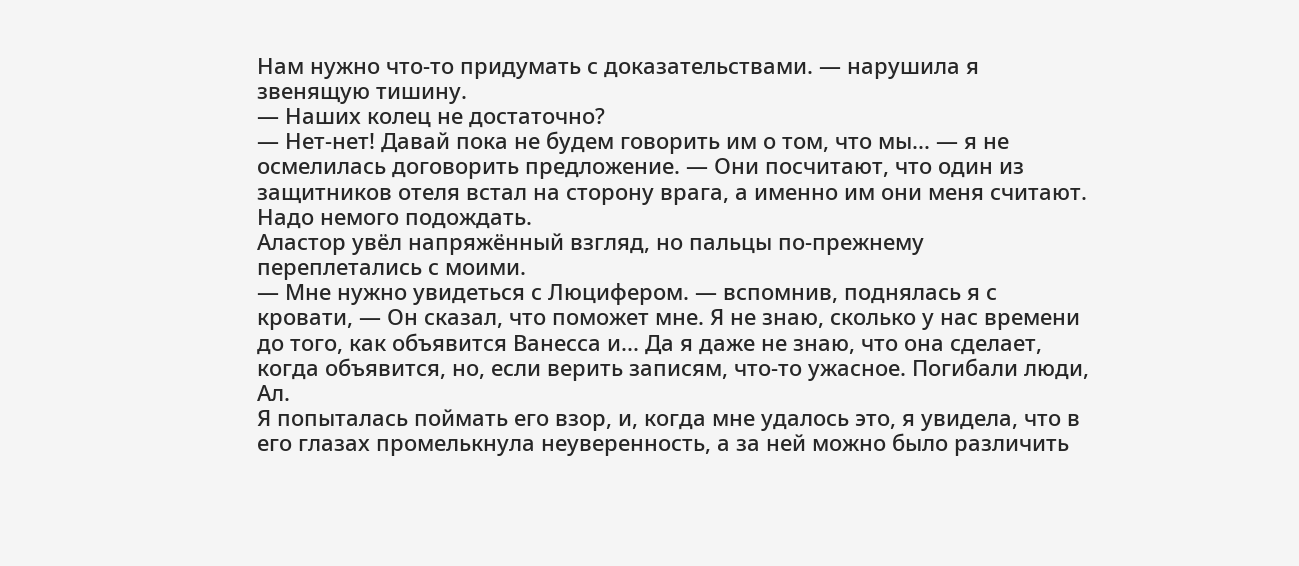Нам нужно что-то придумать с доказательствами. — нарушила я звенящую тишину.
— Наших колец не достаточно?
— Нет-нет! Давай пока не будем говорить им о том, что мы... — я не осмелилась договорить предложение. — Они посчитают, что один из защитников отеля встал на сторону врага, а именно им они меня считают. Надо немого подождать.
Аластор увёл напряжённый взгляд, но пальцы по-прежнему переплетались с моими.
— Мне нужно увидеться с Люцифером. — вспомнив, поднялась я с кровати, — Он сказал, что поможет мне. Я не знаю, сколько у нас времени до того, как объявится Ванесса и... Да я даже не знаю, что она сделает, когда объявится, но, если верить записям, что-то ужасное. Погибали люди, Ал.
Я попыталась поймать его взор, и, когда мне удалось это, я увидела, что в его глазах промелькнула неуверенность, а за ней можно было различить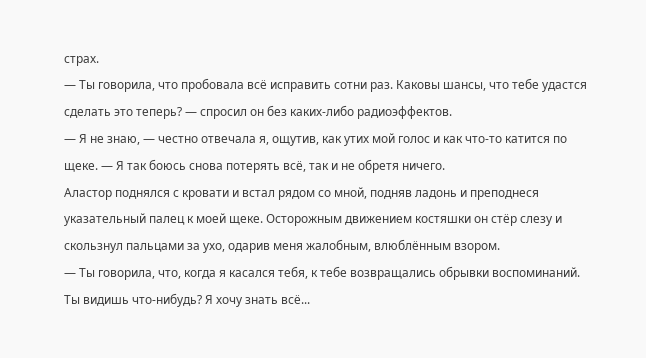страх.
— Ты говорила, что пробовала всё исправить сотни раз. Каковы шансы, что тебе удастся сделать это теперь? — спросил он без каких-либо радиоэффектов.
— Я не знаю, — честно отвечала я, ощутив, как утих мой голос и как что-то катится по щеке. — Я так боюсь снова потерять всё, так и не обретя ничего.
Аластор поднялся с кровати и встал рядом со мной, подняв ладонь и преподнеся указательный палец к моей щеке. Осторожным движением костяшки он стёр слезу и скользнул пальцами за ухо, одарив меня жалобным, влюблённым взором.
— Ты говорила, что, когда я касался тебя, к тебе возвращались обрывки воспоминаний. Ты видишь что-нибудь? Я хочу знать всё...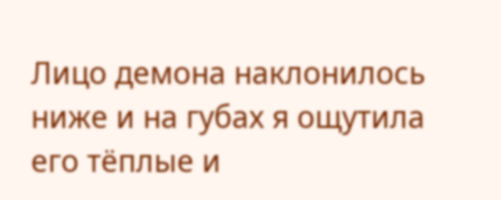Лицо демона наклонилось ниже и на губах я ощутила его тёплые и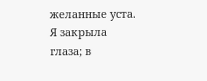желанные уста. Я закрыла глаза; в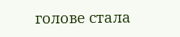голове стала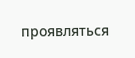проявляться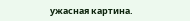ужасная картина.